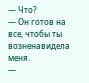— Что?
— Он готов на все, чтобы ты возненавидела меня.
—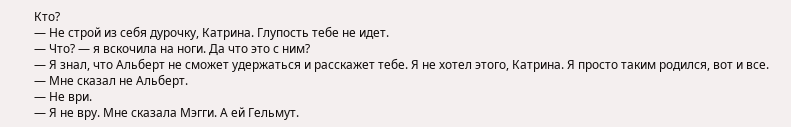Кто?
— Не строй из себя дурочку, Катрина. Глупость тебе не идет.
— Что? — я вскочила на ноги. Да что это с ним?
— Я знал, что Альберт не сможет удержаться и расскажет тебе. Я не хотел этого, Катрина. Я просто таким родился, вот и все.
— Мне сказал не Альберт.
— Не ври.
— Я не вру. Мне сказала Мэгги. А ей Гельмут.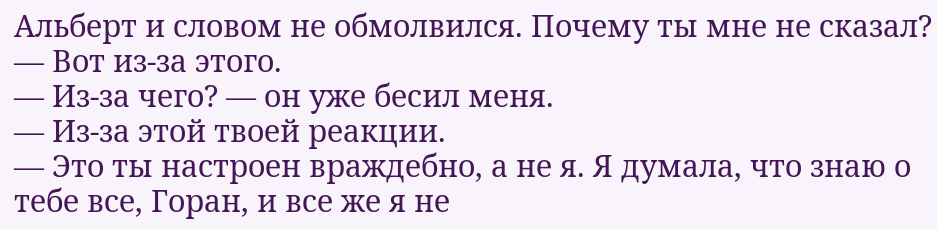Альберт и словом не обмолвился. Почему ты мне не сказал?
— Вот из-за этого.
— Из-за чего? — он уже бесил меня.
— Из-за этой твоей реакции.
— Это ты настроен враждебно, а не я. Я думала, что знаю о тебе все, Горан, и все же я не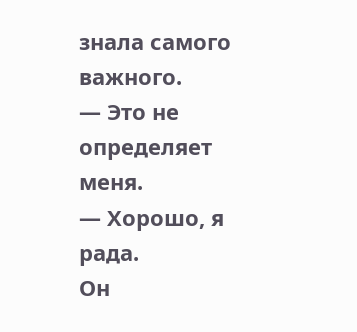знала самого важного.
— Это не определяет меня.
— Хорошо, я рада.
Он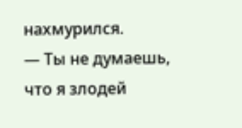нахмурился.
— Ты не думаешь, что я злодей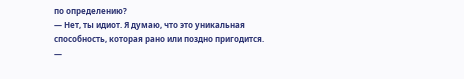по определению?
— Нет, ты идиот. Я думаю, что это уникальная способность, которая рано или поздно пригодится.
—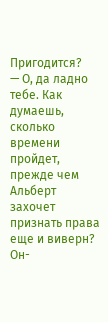Пригодится?
— О, да ладно тебе. Как думаешь, сколько времени пройдет, прежде чем Альберт захочет признать права еще и виверн? Он-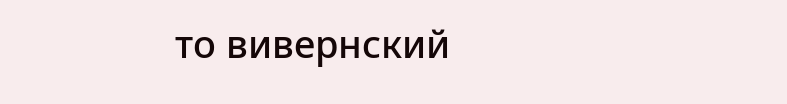то вивернский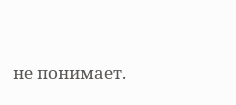не понимает.